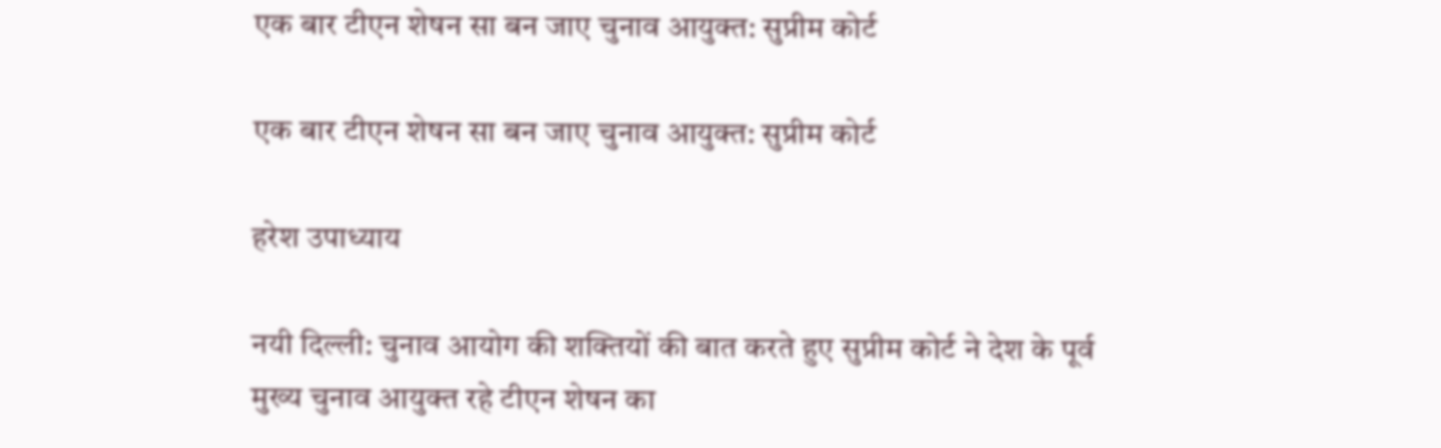एक बार टीएन शेषन सा बन जाए चुनाव आयुक्त: सुप्रीम कोर्ट

एक बार टीएन शेषन सा बन जाए चुनाव आयुक्त: सुप्रीम कोर्ट

हरेश उपाध्याय

नयी दिल्ली: चुनाव आयोग की शक्तियों की बात करते हुए सुप्रीम कोर्ट ने देश के पूर्व मुख्य चुनाव आयुक्त रहे टीएन शेषन का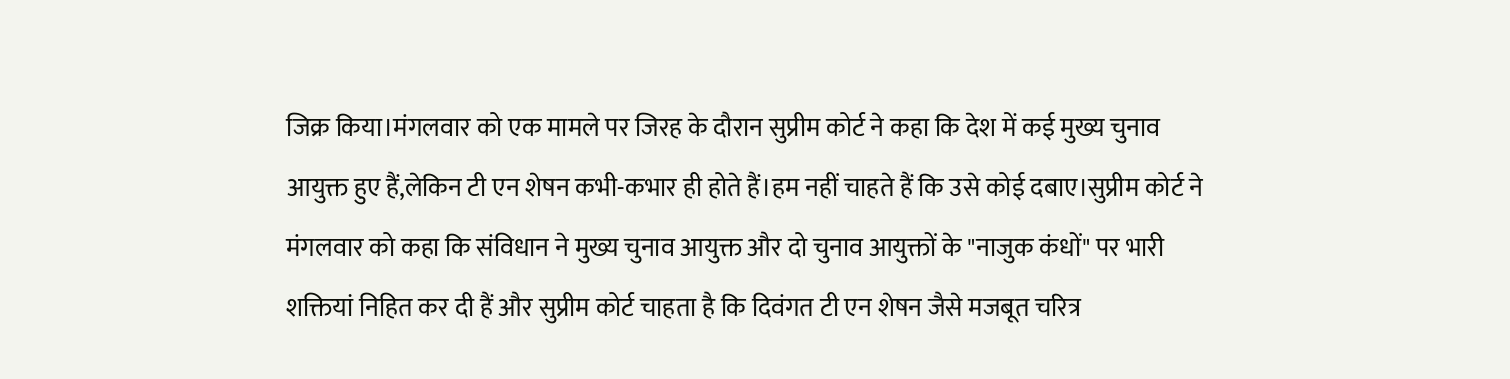जिक्र किया।मंगलवार को एक मामले पर जिरह के दौरान सुप्रीम कोर्ट ने कहा कि देश में कई मुख्य चुनाव आयुक्त हुए हैं,लेकिन टी एन शेषन कभी-कभार ही होते हैं।हम नहीं चाहते हैं कि उसे कोई दबाए।सुप्रीम कोर्ट ने मंगलवार को कहा कि संविधान ने मुख्य चुनाव आयुक्त और दो चुनाव आयुक्तों के "नाजुक कंधों" पर भारी शक्तियां निहित कर दी हैं और सुप्रीम कोर्ट चाहता है कि दिवंगत टी एन शेषन जैसे मजबूत चरित्र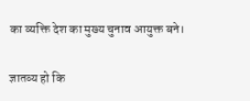का व्यक्ति देश का मुख्य चुनाव आयुक्त बने।

ज्ञातव्य हो कि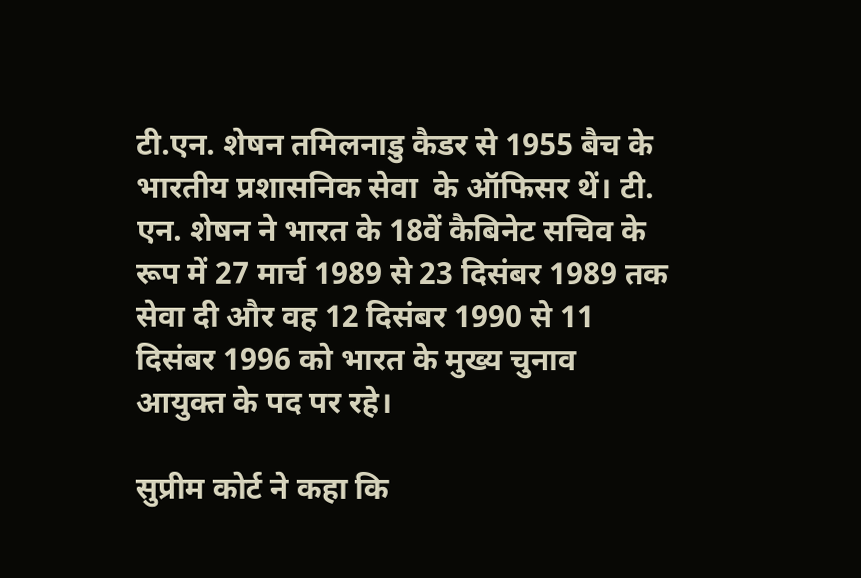टी.एन. शेषन तमिलनाडु कैडर से 1955 बैच के भारतीय प्रशासनिक सेवा  के ऑफिसर थें। टी. एन. शेषन ने भारत के 18वें कैबिनेट सचिव के रूप में 27 मार्च 1989 से 23 दिसंबर 1989 तक सेवा दी और वह 12 दिसंबर 1990 से 11 दिसंबर 1996 को भारत के मुख्य चुनाव आयुक्त के पद पर रहे।

सुप्रीम कोर्ट ने कहा कि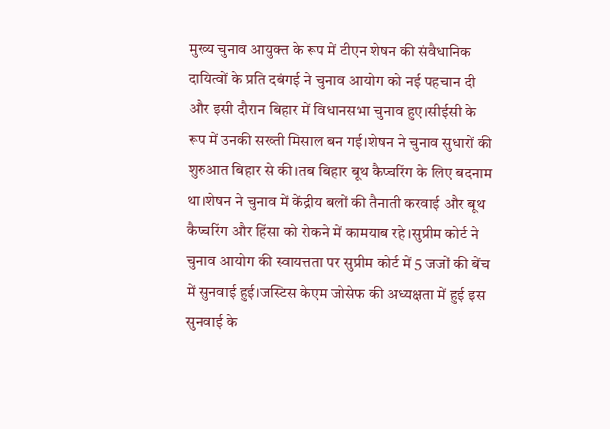मुख्य चुनाव आयुक्त के रूप में टीएन शेषन की संवैधानिक दायित्वों के प्रति दबंगई ने चुनाव आयोग को नई पहचान दी और इसी दौरान बिहार में विधानसभा चुनाव हुए।सीईसी के रूप में उनकी सख्ती मिसाल बन गई।शेषन ने चुनाव सुधारों की शुरुआत बिहार से की।तब बिहार बूथ कैप्चरिंग के लिए बदनाम था।शेषन ने चुनाव में केंद्रीय बलों की तैनाती करवाई और बूथ कैप्चरिंग और हिंसा को रोकने में कामयाब रहे।सुप्रीम कोर्ट ने चुनाव आयोग की स्वायत्तता पर सुप्रीम कोर्ट में 5 जजों की बेंच में सुनवाई हुई।जस्टिस केएम जोसेफ की अध्यक्षता में हुई इस सुनवाई के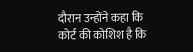दौरान उन्होंने कहा कि कोर्ट की कोशिश है कि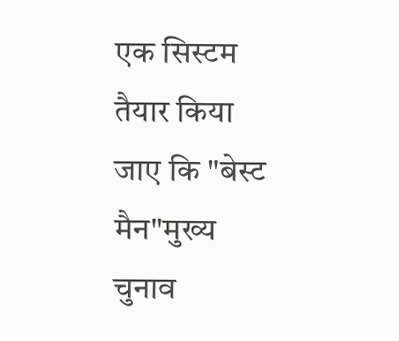एक सिस्टम तैयार किया जाए कि "बेस्ट मैन"मुख्य चुनाव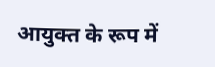आयुक्त के रूप में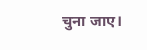चुना जाए।